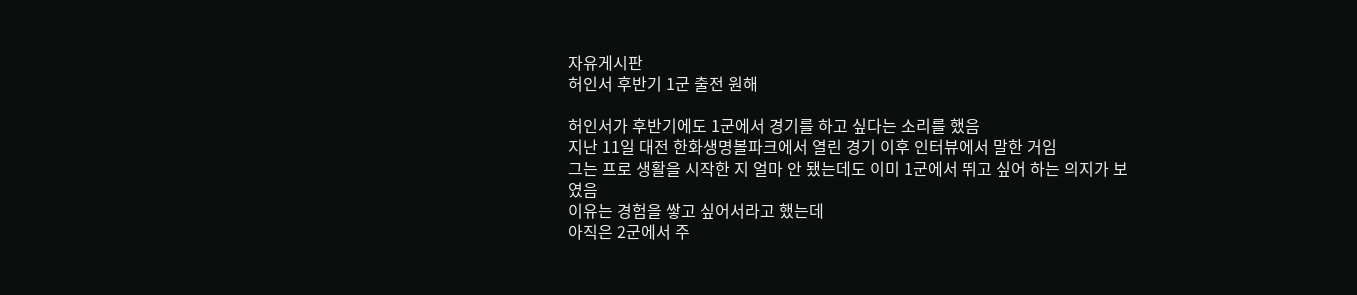자유게시판
허인서 후반기 1군 출전 원해

허인서가 후반기에도 1군에서 경기를 하고 싶다는 소리를 했음
지난 11일 대전 한화생명볼파크에서 열린 경기 이후 인터뷰에서 말한 거임
그는 프로 생활을 시작한 지 얼마 안 됐는데도 이미 1군에서 뛰고 싶어 하는 의지가 보였음
이유는 경험을 쌓고 싶어서라고 했는데
아직은 2군에서 주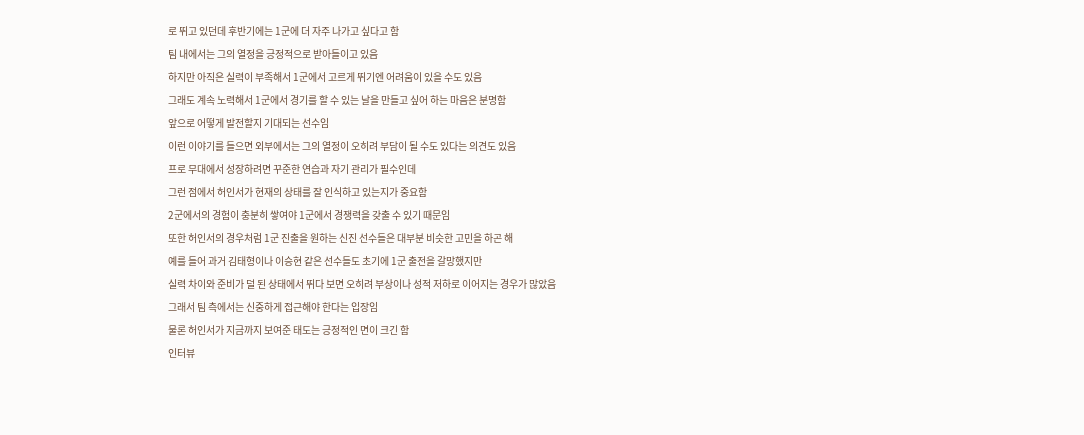로 뛰고 있던데 후반기에는 1군에 더 자주 나가고 싶다고 함
팀 내에서는 그의 열정을 긍정적으로 받아들이고 있음
하지만 아직은 실력이 부족해서 1군에서 고르게 뛰기엔 어려움이 있을 수도 있음
그래도 계속 노력해서 1군에서 경기를 할 수 있는 날을 만들고 싶어 하는 마음은 분명함
앞으로 어떻게 발전할지 기대되는 선수임
이런 이야기를 들으면 외부에서는 그의 열정이 오히려 부담이 될 수도 있다는 의견도 있음
프로 무대에서 성장하려면 꾸준한 연습과 자기 관리가 필수인데
그런 점에서 허인서가 현재의 상태를 잘 인식하고 있는지가 중요함
2군에서의 경험이 충분히 쌓여야 1군에서 경쟁력을 갖출 수 있기 때문임
또한 허인서의 경우처럼 1군 진출을 원하는 신진 선수들은 대부분 비슷한 고민을 하곤 해
예를 들어 과거 김태형이나 이승현 같은 선수들도 초기에 1군 출전을 갈망했지만
실력 차이와 준비가 덜 된 상태에서 뛰다 보면 오히려 부상이나 성적 저하로 이어지는 경우가 많았음
그래서 팀 측에서는 신중하게 접근해야 한다는 입장임
물론 허인서가 지금까지 보여준 태도는 긍정적인 면이 크긴 함
인터뷰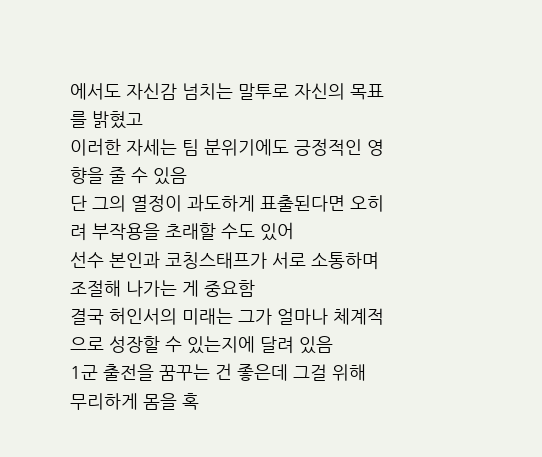에서도 자신감 넘치는 말투로 자신의 목표를 밝혔고
이러한 자세는 팀 분위기에도 긍정적인 영향을 줄 수 있음
단 그의 열정이 과도하게 표출된다면 오히려 부작용을 초래할 수도 있어
선수 본인과 코칭스태프가 서로 소통하며 조절해 나가는 게 중요함
결국 허인서의 미래는 그가 얼마나 체계적으로 성장할 수 있는지에 달려 있음
1군 출전을 꿈꾸는 건 좋은데 그걸 위해 무리하게 몸을 혹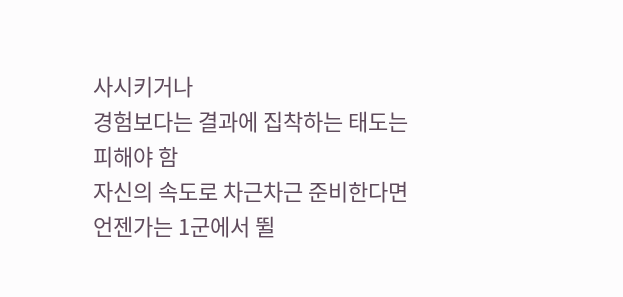사시키거나
경험보다는 결과에 집착하는 태도는 피해야 함
자신의 속도로 차근차근 준비한다면 언젠가는 1군에서 뛸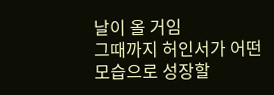날이 올 거임
그때까지 허인서가 어떤 모습으로 성장할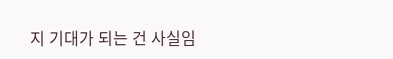지 기대가 되는 건 사실임